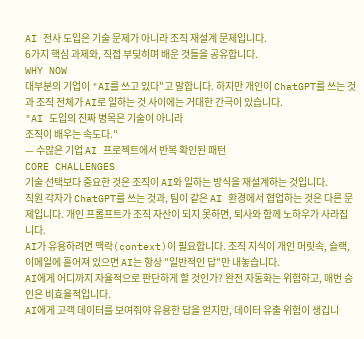AI 전사 도입은 기술 문제가 아니라 조직 재설계 문제입니다.
6가지 핵심 과제와, 직접 부딪히며 배운 것들을 공유합니다.
WHY NOW
대부분의 기업이 "AI를 쓰고 있다"고 말합니다. 하지만 개인이 ChatGPT를 쓰는 것과 조직 전체가 AI로 일하는 것 사이에는 거대한 간극이 있습니다.
"AI 도입의 진짜 병목은 기술이 아니라
조직이 배우는 속도다."
— 수많은 기업 AI 프로젝트에서 반복 확인된 패턴
CORE CHALLENGES
기술 선택보다 중요한 것은 조직이 AI와 일하는 방식을 재설계하는 것입니다.
직원 각자가 ChatGPT를 쓰는 것과, 팀이 같은 AI 환경에서 협업하는 것은 다른 문제입니다. 개인 프롬프트가 조직 자산이 되지 못하면, 퇴사와 함께 노하우가 사라집니다.
AI가 유용하려면 맥락(context)이 필요합니다. 조직 지식이 개인 머릿속, 슬랙, 이메일에 흩어져 있으면 AI는 항상 "일반적인 답"만 내놓습니다.
AI에게 어디까지 자율적으로 판단하게 할 것인가? 완전 자동화는 위험하고, 매번 승인은 비효율적입니다.
AI에게 고객 데이터를 보여줘야 유용한 답을 얻지만, 데이터 유출 위험이 생깁니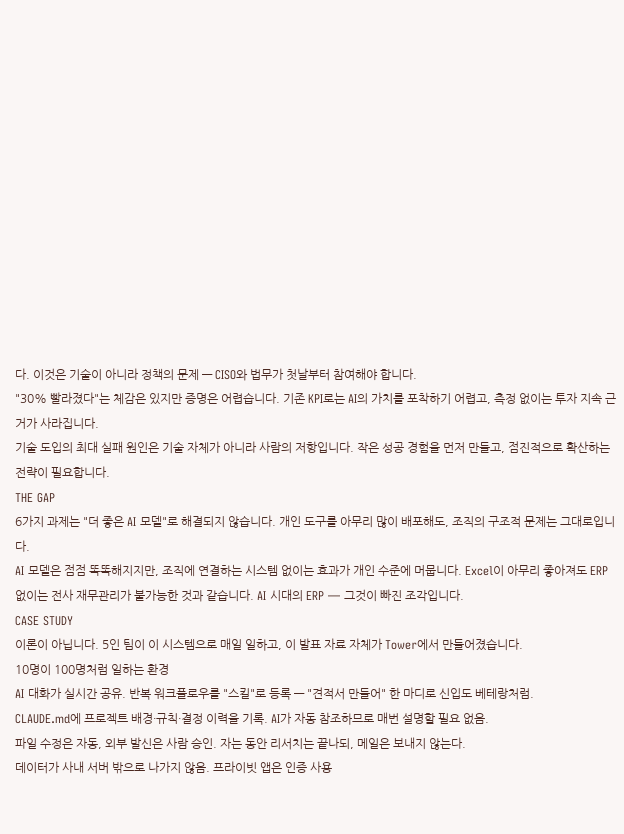다. 이것은 기술이 아니라 정책의 문제 — CISO와 법무가 첫날부터 참여해야 합니다.
"30% 빨라졌다"는 체감은 있지만 증명은 어렵습니다. 기존 KPI로는 AI의 가치를 포착하기 어렵고, 측정 없이는 투자 지속 근거가 사라집니다.
기술 도입의 최대 실패 원인은 기술 자체가 아니라 사람의 저항입니다. 작은 성공 경험을 먼저 만들고, 점진적으로 확산하는 전략이 필요합니다.
THE GAP
6가지 과제는 "더 좋은 AI 모델"로 해결되지 않습니다. 개인 도구를 아무리 많이 배포해도, 조직의 구조적 문제는 그대로입니다.
AI 모델은 점점 똑똑해지지만, 조직에 연결하는 시스템 없이는 효과가 개인 수준에 머뭅니다. Excel이 아무리 좋아져도 ERP 없이는 전사 재무관리가 불가능한 것과 같습니다. AI 시대의 ERP — 그것이 빠진 조각입니다.
CASE STUDY
이론이 아닙니다. 5인 팀이 이 시스템으로 매일 일하고, 이 발표 자료 자체가 Tower에서 만들어졌습니다.
10명이 100명처럼 일하는 환경
AI 대화가 실시간 공유. 반복 워크플로우를 "스킬"로 등록 — "견적서 만들어" 한 마디로 신입도 베테랑처럼.
CLAUDE.md에 프로젝트 배경·규칙·결정 이력을 기록. AI가 자동 참조하므로 매번 설명할 필요 없음.
파일 수정은 자동, 외부 발신은 사람 승인. 자는 동안 리서치는 끝나되, 메일은 보내지 않는다.
데이터가 사내 서버 밖으로 나가지 않음. 프라이빗 앱은 인증 사용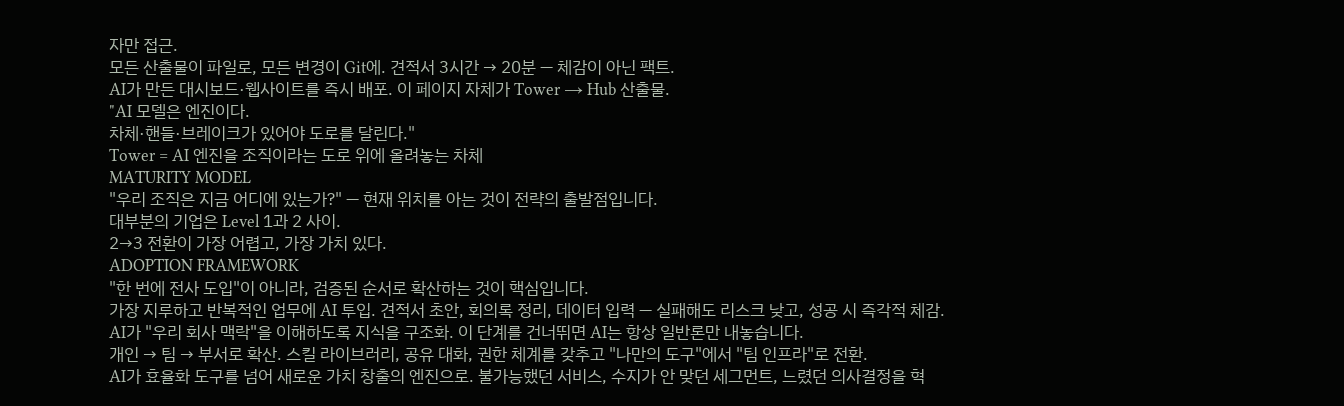자만 접근.
모든 산출물이 파일로, 모든 변경이 Git에. 견적서 3시간 → 20분 — 체감이 아닌 팩트.
AI가 만든 대시보드·웹사이트를 즉시 배포. 이 페이지 자체가 Tower → Hub 산출물.
"AI 모델은 엔진이다.
차체·핸들·브레이크가 있어야 도로를 달린다."
Tower = AI 엔진을 조직이라는 도로 위에 올려놓는 차체
MATURITY MODEL
"우리 조직은 지금 어디에 있는가?" — 현재 위치를 아는 것이 전략의 출발점입니다.
대부분의 기업은 Level 1과 2 사이.
2→3 전환이 가장 어렵고, 가장 가치 있다.
ADOPTION FRAMEWORK
"한 번에 전사 도입"이 아니라, 검증된 순서로 확산하는 것이 핵심입니다.
가장 지루하고 반복적인 업무에 AI 투입. 견적서 초안, 회의록 정리, 데이터 입력 — 실패해도 리스크 낮고, 성공 시 즉각적 체감.
AI가 "우리 회사 맥락"을 이해하도록 지식을 구조화. 이 단계를 건너뛰면 AI는 항상 일반론만 내놓습니다.
개인 → 팀 → 부서로 확산. 스킬 라이브러리, 공유 대화, 권한 체계를 갖추고 "나만의 도구"에서 "팀 인프라"로 전환.
AI가 효율화 도구를 넘어 새로운 가치 창출의 엔진으로. 불가능했던 서비스, 수지가 안 맞던 세그먼트, 느렸던 의사결정을 혁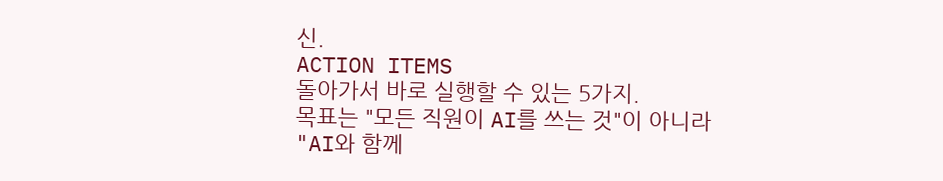신.
ACTION ITEMS
돌아가서 바로 실행할 수 있는 5가지.
목표는 "모든 직원이 AI를 쓰는 것"이 아니라
"AI와 함께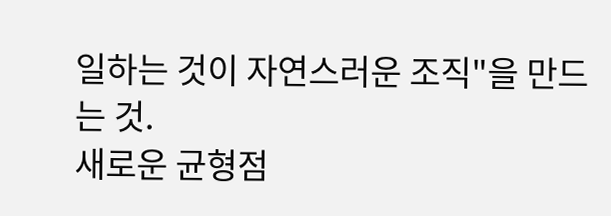일하는 것이 자연스러운 조직"을 만드는 것.
새로운 균형점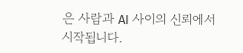은 사람과 AI 사이의 신뢰에서 시작됩니다.